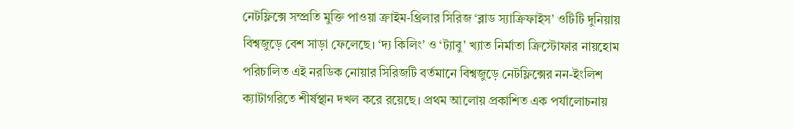নেটফ্লিক্সে সম্প্রতি মুক্তি পাওয়া ক্রাইম-থ্রিলার সিরিজ ‘ব্লাড স্যাক্রিফাইস’ ওটিটি দুনিয়ায় বিশ্বজুড়ে বেশ সাড়া ফেলেছে। ‘দ্য কিলিং’ ও ‘ট্যাবু’ খ্যাত নির্মাতা ক্রিস্টোফার নায়হোম পরিচালিত এই নরডিক নোয়ার সিরিজটি বর্তমানে বিশ্বজুড়ে নেটফ্লিক্সের নন-ইংলিশ ক্যাটাগরিতে শীর্ষস্থান দখল করে রয়েছে। প্রথম আলোয় প্রকাশিত এক পর্যালোচনায়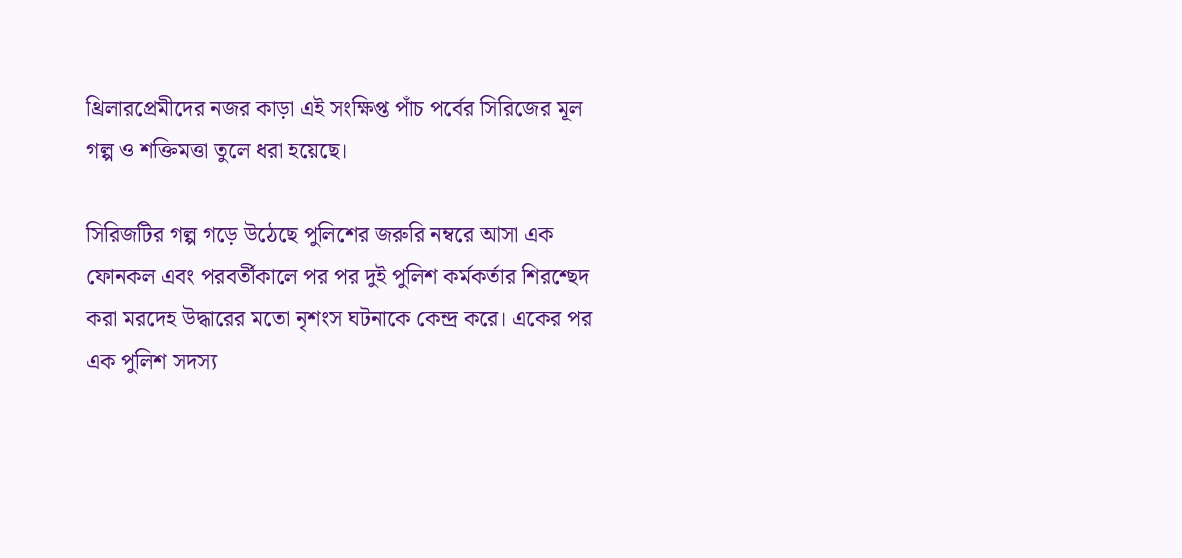থ্রিলারপ্রেমীদের নজর কাড়া এই সংক্ষিপ্ত পাঁচ পর্বের সিরিজের মূল গল্প ও শক্তিমত্তা তুলে ধরা হয়েছে।

সিরিজটির গল্প গড়ে উঠেছে পুলিশের জরুরি নম্বরে আসা এক ফোনকল এবং পরবর্তীকালে পর পর দুই পুলিশ কর্মকর্তার শিরশ্ছেদ করা মরদেহ উদ্ধারের মতো নৃশংস ঘটনাকে কেন্দ্র করে। একের পর এক পুলিশ সদস্য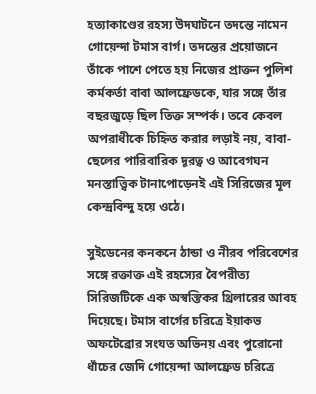হত্যাকাণ্ডের রহস্য উদঘাটনে তদন্তে নামেন গোয়েন্দা টমাস বার্গ। তদন্তের প্রয়োজনে তাঁকে পাশে পেতে হয় নিজের প্রাক্তন পুলিশ কর্মকর্তা বাবা আলফ্রেডকে, যার সঙ্গে তাঁর বছরজুড়ে ছিল তিক্ত সম্পর্ক। তবে কেবল অপরাধীকে চিহ্নিত করার লড়াই নয়, বাবা-ছেলের পারিবারিক দূরত্ব ও আবেগঘন মনস্তাত্ত্বিক টানাপোড়েনই এই সিরিজের মূল কেন্দ্রবিন্দু হয়ে ওঠে।

সুইডেনের কনকনে ঠান্ডা ও নীরব পরিবেশের সঙ্গে রক্তাক্ত এই রহস্যের বৈপরীত্য সিরিজটিকে এক অস্বস্তিকর থ্রিলারের আবহ দিয়েছে। টমাস বার্গের চরিত্রে ইয়াকভ অফটেব্রোর সংযত অভিনয় এবং পুরোনো ধাঁচের জেদি গোয়েন্দা আলফ্রেড চরিত্রে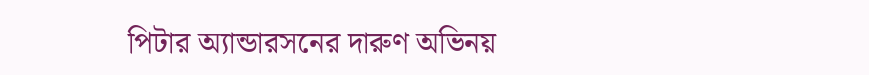পিটার অ্যান্ডারসনের দারুণ অভিনয়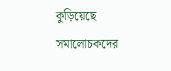কুড়িয়েছে সমালোচকদের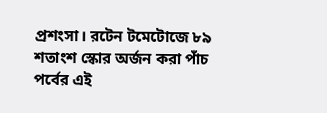প্রশংসা। রটেন টমেটোজে ৮৯ শতাংশ স্কোর অর্জন করা পাঁচ পর্বের এই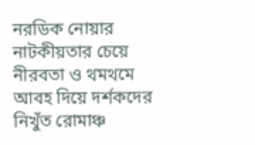নরডিক নোয়ার নাটকীয়তার চেয়ে নীরবতা ও থমথমে আবহ দিয়ে দর্শকদের নিখুঁত রোমাঞ্চ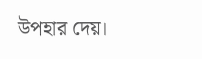উপহার দেয়।